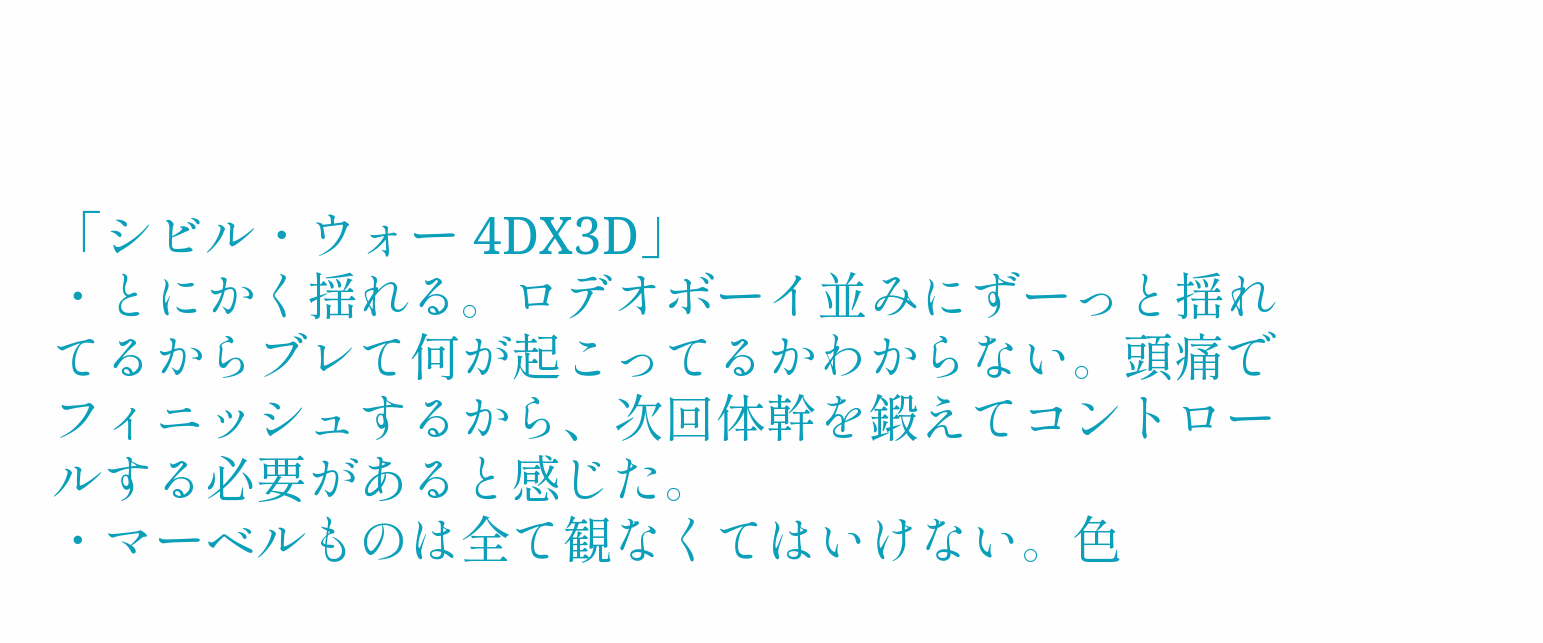「シビル・ウォー 4DX3D」
・とにかく揺れる。ロデオボーイ並みにずーっと揺れてるからブレて何が起こってるかわからない。頭痛でフィニッシュするから、次回体幹を鍛えてコントロールする必要があると感じた。
・マーベルものは全て観なくてはいけない。色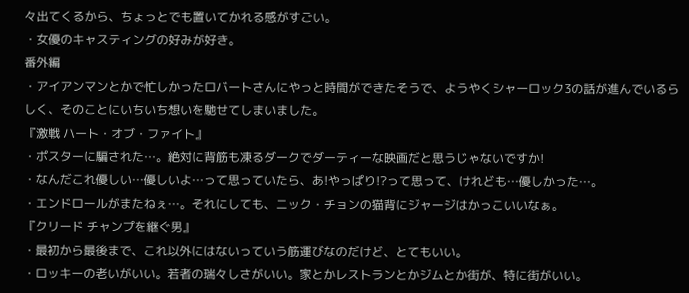々出てくるから、ちょっとでも置いてかれる感がすごい。
・女優のキャスティングの好みが好き。
番外編
・アイアンマンとかで忙しかったロバートさんにやっと時間ができたそうで、ようやくシャーロック3の話が進んでいるらしく、そのことにいちいち想いを馳せてしまいました。
『激戦 ハート・オブ・ファイト』
・ポスターに騙された…。絶対に背筋も凍るダークでダーティーな映画だと思うじゃないですか!
・なんだこれ優しい…優しいよ…って思っていたら、あ!やっぱり!?って思って、けれども…優しかった…。
・エンドロールがまたねぇ…。それにしても、ニック・チョンの猫背にジャージはかっこいいなぁ。
『クリード チャンプを継ぐ男』
・最初から最後まで、これ以外にはないっていう筋運びなのだけど、とてもいい。
・ロッキーの老いがいい。若者の瑞々しさがいい。家とかレストランとかジムとか街が、特に街がいい。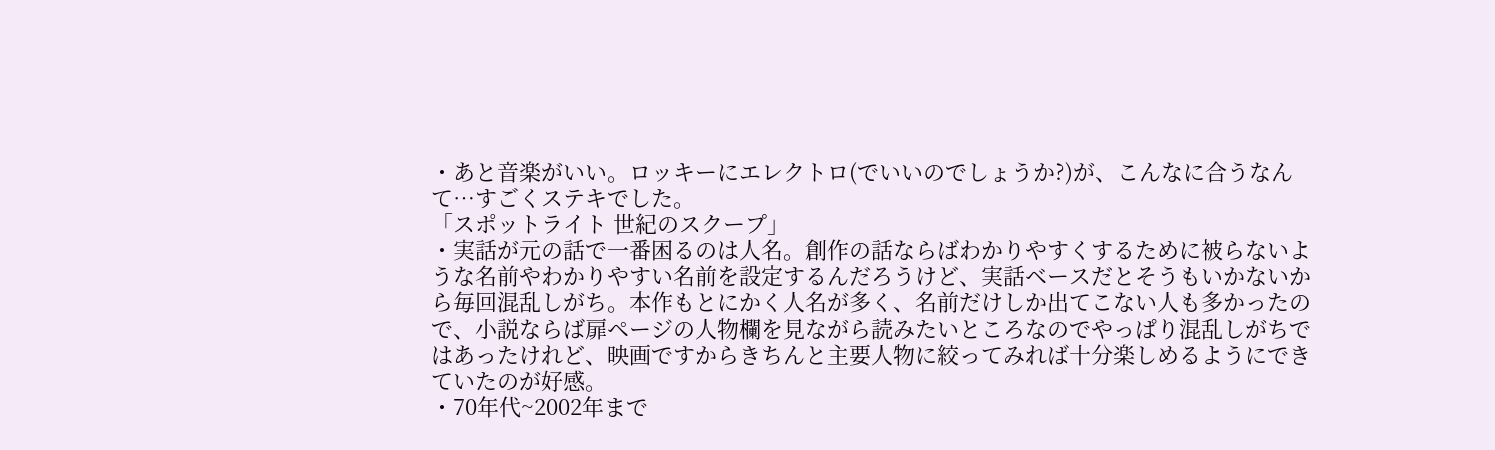・あと音楽がいい。ロッキーにエレクトロ(でいいのでしょうか?)が、こんなに合うなんて…すごくステキでした。
「スポットライト 世紀のスクープ」
・実話が元の話で一番困るのは人名。創作の話ならばわかりやすくするために被らないような名前やわかりやすい名前を設定するんだろうけど、実話ベースだとそうもいかないから毎回混乱しがち。本作もとにかく人名が多く、名前だけしか出てこない人も多かったので、小説ならば扉ページの人物欄を見ながら読みたいところなのでやっぱり混乱しがちではあったけれど、映画ですからきちんと主要人物に絞ってみれば十分楽しめるようにできていたのが好感。
・70年代~2002年まで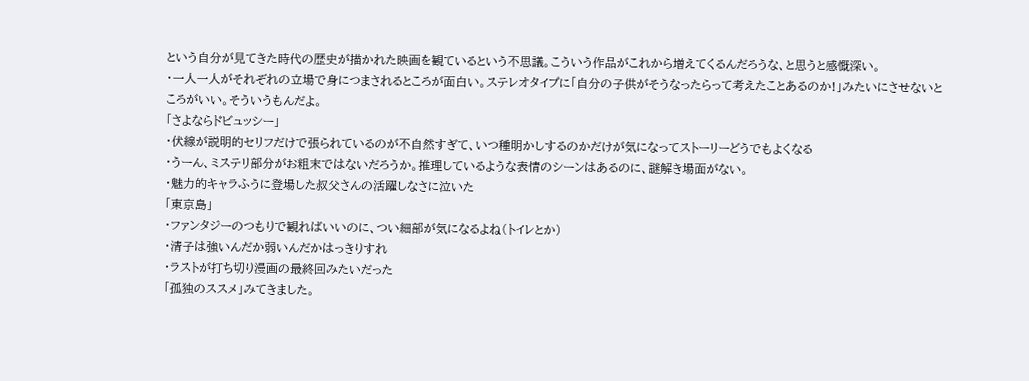という自分が見てきた時代の歴史が描かれた映画を観ているという不思議。こういう作品がこれから増えてくるんだろうな、と思うと感慨深い。
・一人一人がそれぞれの立場で身につまされるところが面白い。ステレオタイプに「自分の子供がそうなったらって考えたことあるのか!」みたいにさせないところがいい。そういうもんだよ。
「さよならドビュッシー」
・伏線が説明的セリフだけで張られているのが不自然すぎて、いつ種明かしするのかだけが気になってストーリーどうでもよくなる
・うーん、ミステリ部分がお粗末ではないだろうか。推理しているような表情のシーンはあるのに、謎解き場面がない。
・魅力的キャラふうに登場した叔父さんの活躍しなさに泣いた
「東京島」
・ファンタジーのつもりで観ればいいのに、つい細部が気になるよね(トイレとか)
・清子は強いんだか弱いんだかはっきりすれ
・ラストが打ち切り漫画の最終回みたいだった
「孤独のススメ」みてきました。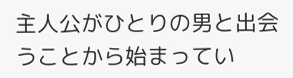主人公がひとりの男と出会うことから始まってい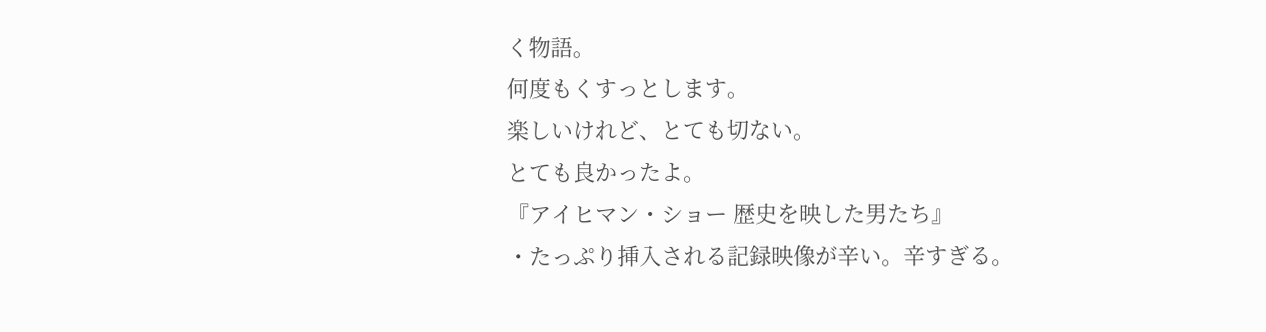く物語。
何度もくすっとします。
楽しいけれど、とても切ない。
とても良かったよ。
『アイヒマン・ショー 歴史を映した男たち』
・たっぷり挿入される記録映像が辛い。辛すぎる。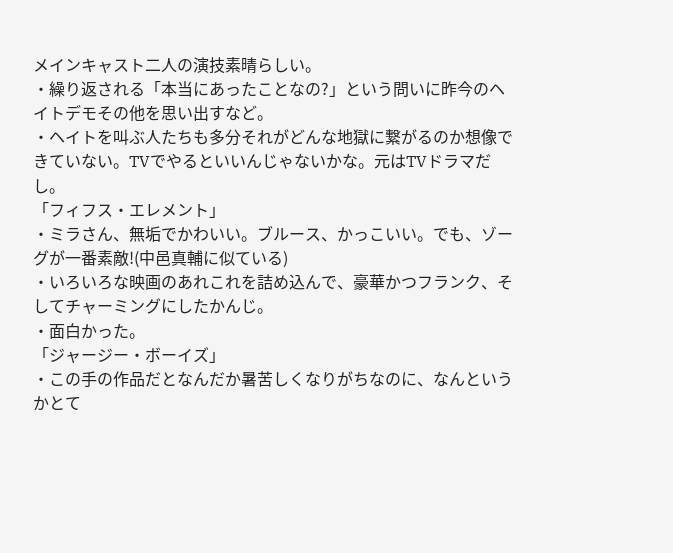メインキャスト二人の演技素晴らしい。
・繰り返される「本当にあったことなの?」という問いに昨今のヘイトデモその他を思い出すなど。
・ヘイトを叫ぶ人たちも多分それがどんな地獄に繋がるのか想像できていない。TVでやるといいんじゃないかな。元はTVドラマだし。
「フィフス・エレメント」
・ミラさん、無垢でかわいい。ブルース、かっこいい。でも、ゾーグが一番素敵!(中邑真輔に似ている)
・いろいろな映画のあれこれを詰め込んで、豪華かつフランク、そしてチャーミングにしたかんじ。
・面白かった。
「ジャージー・ボーイズ」
・この手の作品だとなんだか暑苦しくなりがちなのに、なんというかとて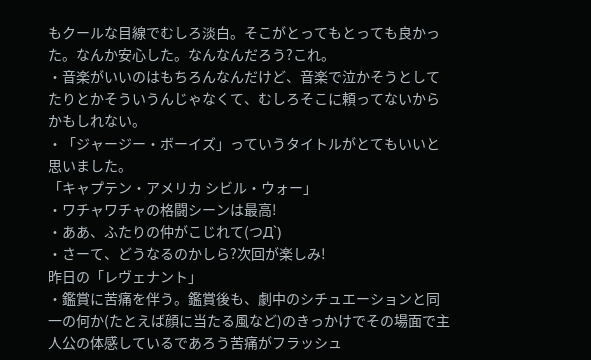もクールな目線でむしろ淡白。そこがとってもとっても良かった。なんか安心した。なんなんだろう?これ。
・音楽がいいのはもちろんなんだけど、音楽で泣かそうとしてたりとかそういうんじゃなくて、むしろそこに頼ってないからかもしれない。
・「ジャージー・ボーイズ」っていうタイトルがとてもいいと思いました。
「キャプテン・アメリカ シビル・ウォー」
・ワチャワチャの格闘シーンは最高!
・ああ、ふたりの仲がこじれて(つД`)
・さーて、どうなるのかしら?次回が楽しみ!
昨日の「レヴェナント」
・鑑賞に苦痛を伴う。鑑賞後も、劇中のシチュエーションと同一の何か(たとえば顔に当たる風など)のきっかけでその場面で主人公の体感しているであろう苦痛がフラッシュ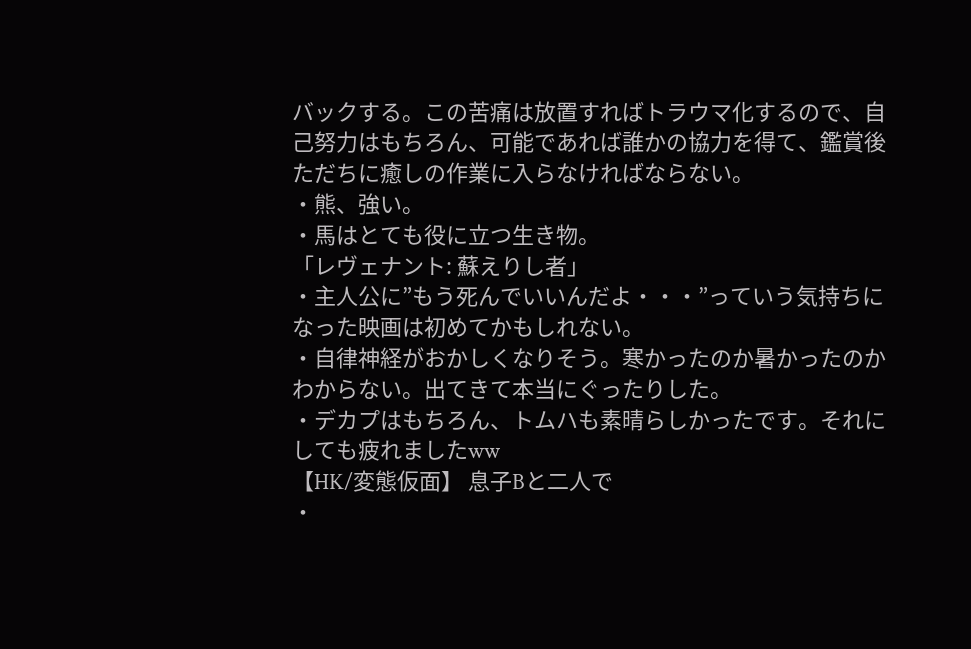バックする。この苦痛は放置すればトラウマ化するので、自己努力はもちろん、可能であれば誰かの協力を得て、鑑賞後ただちに癒しの作業に入らなければならない。
・熊、強い。
・馬はとても役に立つ生き物。
「レヴェナント: 蘇えりし者」
・主人公に”もう死んでいいんだよ・・・”っていう気持ちになった映画は初めてかもしれない。
・自律神経がおかしくなりそう。寒かったのか暑かったのかわからない。出てきて本当にぐったりした。
・デカプはもちろん、トムハも素晴らしかったです。それにしても疲れましたww
【HK/変態仮面】 息子Bと二人で
・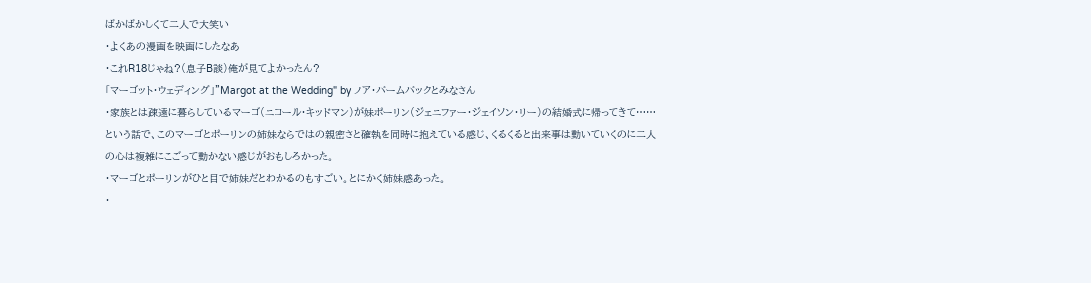ばかばかしくて二人で大笑い
・よくあの漫画を映画にしたなあ
・これR18じゃね?(息子B談)俺が見てよかったん?
「マーゴット・ウェディング」"Margot at the Wedding" by ノア・バームバックとみなさん
・家族とは疎遠に暮らしているマーゴ(ニコール・キッドマン)が妹ポーリン(ジェニファー・ジェイソン・リー)の結婚式に帰ってきて……という話で、このマーゴとポーリンの姉妹ならではの親密さと確執を同時に抱えている感じ、くるくると出来事は動いていくのに二人の心は複雑にこごって動かない感じがおもしろかった。
・マーゴとポーリンがひと目で姉妹だとわかるのもすごい。とにかく姉妹感あった。
・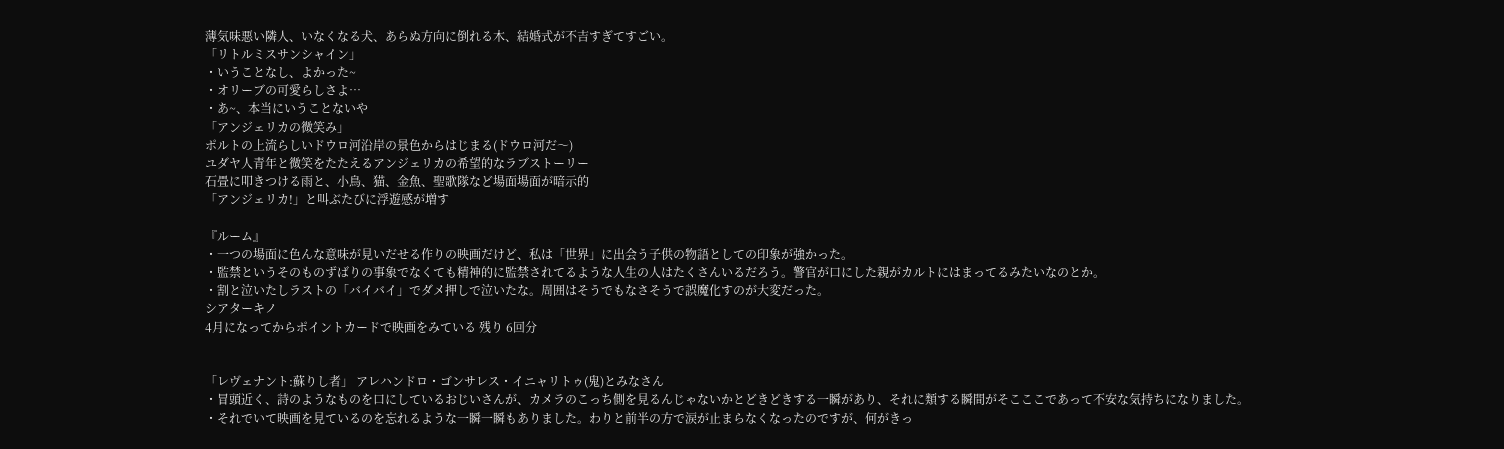薄気味悪い隣人、いなくなる犬、あらぬ方向に倒れる木、結婚式が不吉すぎてすごい。
「リトルミスサンシャイン」
・いうことなし、よかった~
・オリーブの可愛らしさよ…
・あ~、本当にいうことないや
「アンジェリカの微笑み」
ポルトの上流らしいドウロ河沿岸の景色からはじまる(ドウロ河だ〜)
ユダヤ人青年と微笑をたたえるアンジェリカの希望的なラブストーリー
石畳に叩きつける雨と、小鳥、猫、金魚、聖歌隊など場面場面が暗示的
「アンジェリカ!」と叫ぶたびに浮遊感が増す

『ルーム』
・一つの場面に色んな意味が見いだせる作りの映画だけど、私は「世界」に出会う子供の物語としての印象が強かった。
・監禁というそのものずばりの事象でなくても精神的に監禁されてるような人生の人はたくさんいるだろう。警官が口にした親がカルトにはまってるみたいなのとか。
・割と泣いたしラストの「バイバイ」でダメ押しで泣いたな。周囲はそうでもなさそうで誤魔化すのが大変だった。
シアターキノ
4月になってからポイントカードで映画をみている 残り 6回分


「レヴェナント:蘇りし者」 アレハンドロ・ゴンサレス・イニャリトゥ(鬼)とみなさん
・冒頭近く、詩のようなものを口にしているおじいさんが、カメラのこっち側を見るんじゃないかとどきどきする一瞬があり、それに類する瞬間がそこここであって不安な気持ちになりました。
・それでいて映画を見ているのを忘れるような一瞬一瞬もありました。わりと前半の方で涙が止まらなくなったのですが、何がきっ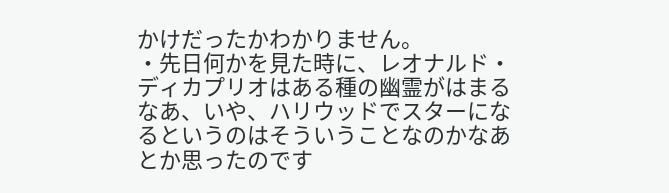かけだったかわかりません。
・先日何かを見た時に、レオナルド・ディカプリオはある種の幽霊がはまるなあ、いや、ハリウッドでスターになるというのはそういうことなのかなあとか思ったのです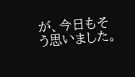が、今日もそう思いました。